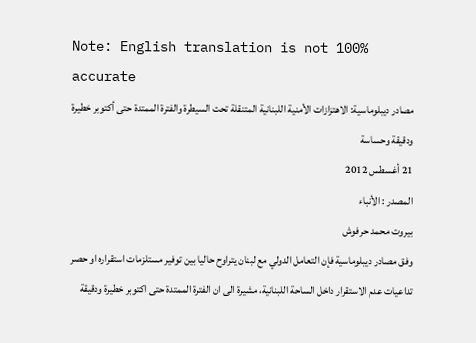Note: English translation is not 100% accurate
مصادر ديبلوماسية: الاهتزازات الأمنية اللبنانية المتنقلة تحت السيطرة والفترة الممتدة حتى أكتوبر خطيرة ودقيقة وحساسة
21 أغسطس 2012
المصدر : الأنباء
بيروت محمد حرفوش
وفق مصادر ديبلوماسية فإن التعامل الدولي مع لبنان يتراوح حاليا بين توفير مستلزمات استقراره او حصر تداعيات عدم الاستقرار داخل الساحة اللبنانية، مشيرة الى ان الفترة الممتدة حتى اكتوبر خطيرة ودقيقة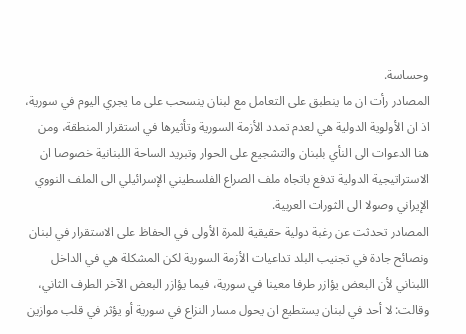وحساسة.
المصادر رأت ان ما ينطبق على التعامل مع لبنان ينسحب على ما يجري اليوم في سورية، اذ ان الأولوية الدولية هي لعدم تمدد الأزمة السورية وتأثيرها في استقرار المنطقة، ومن هنا الدعوات الى النأي بلبنان والتشجيع على الحوار وتبريد الساحة اللبنانية خصوصا ان الاستراتيجية الدولية تدفع باتجاه ملف الصراع الفلسطيني الإسرائيلي الى الملف النووي الإيراني وصولا الى الثورات العربية.
المصادر تحدثت عن رغبة دولية حقيقية للمرة الأولى في الحفاظ على الاستقرار في لبنان ونصائح جادة في تجنيب البلد تداعيات الأزمة السورية لكن المشكلة هي في الداخل اللبناني لأن البعض يؤازر طرفا معينا في سورية، فيما يؤازر البعض الآخر الطرف الثاني، وقالت: لا أحد في لبنان يستطيع ان يحول مسار النزاع في سورية أو يؤثر في قلب موازين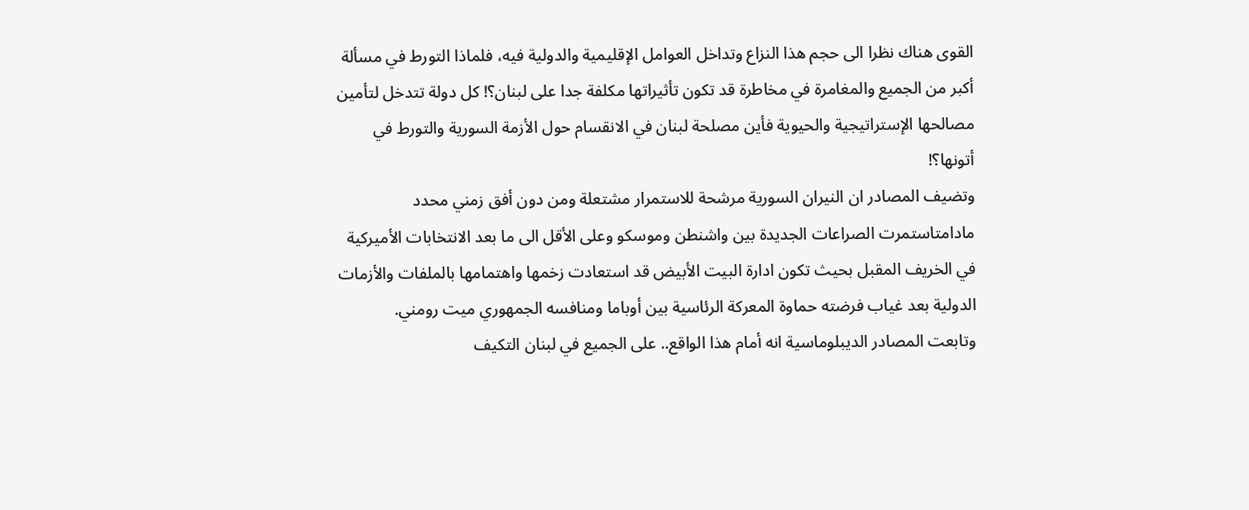القوى هناك نظرا الى حجم هذا النزاع وتداخل العوامل الإقليمية والدولية فيه، فلماذا التورط في مسألة أكبر من الجميع والمغامرة في مخاطرة قد تكون تأثيراتها مكلفة جدا على لبنان؟! كل دولة تتدخل لتأمين مصالحها الإستراتيجية والحيوية فأين مصلحة لبنان في الانقسام حول الأزمة السورية والتورط في أتونها؟!
وتضيف المصادر ان النيران السورية مرشحة للاستمرار مشتعلة ومن دون أفق زمني محدد مادامتاستمرت الصراعات الجديدة بين واشنطن وموسكو وعلى الأقل الى ما بعد الانتخابات الأميركية في الخريف المقبل بحيث تكون ادارة البيت الأبيض قد استعادت زخمها واهتمامها بالملفات والأزمات الدولية بعد غياب فرضته حماوة المعركة الرئاسية بين أوباما ومنافسه الجمهوري ميت رومني.
وتابعت المصادر الديبلوماسية انه أمام هذا الواقع.. على الجميع في لبنان التكيف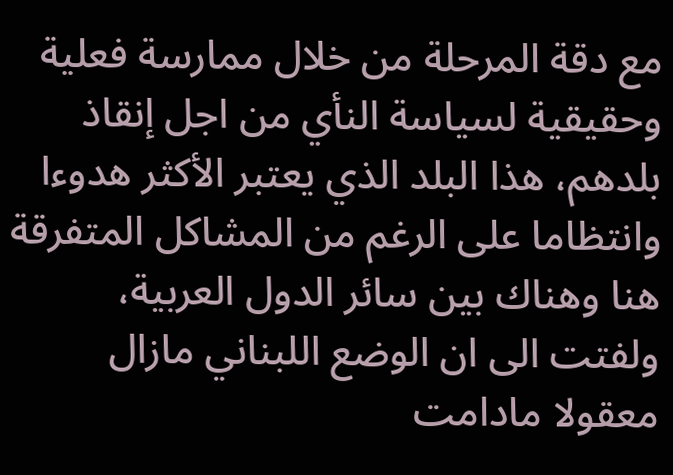مع دقة المرحلة من خلال ممارسة فعلية وحقيقية لسياسة النأي من اجل إنقاذ بلدهم، هذا البلد الذي يعتبر الأكثر هدوءا وانتظاما على الرغم من المشاكل المتفرقة هنا وهناك بين سائر الدول العربية، ولفتت الى ان الوضع اللبناني مازال معقولا مادامت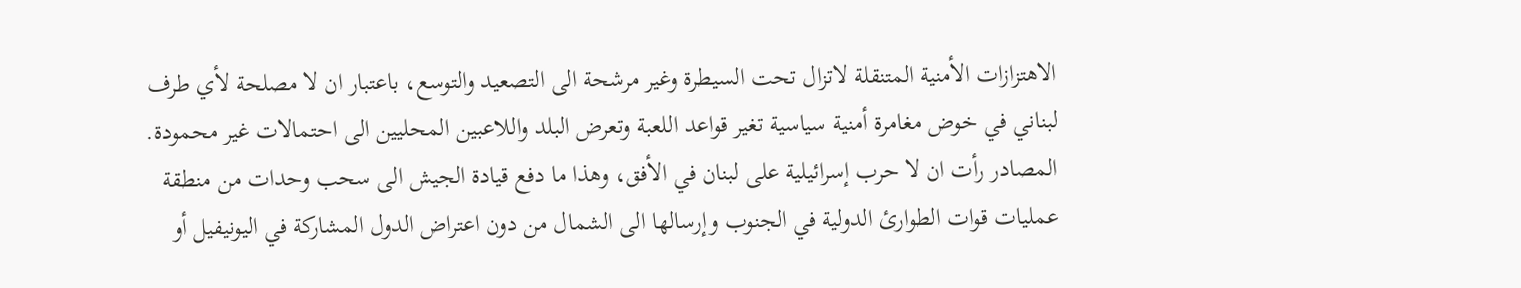الاهتزازات الأمنية المتنقلة لاتزال تحت السيطرة وغير مرشحة الى التصعيد والتوسع، باعتبار ان لا مصلحة لأي طرف لبناني في خوض مغامرة أمنية سياسية تغير قواعد اللعبة وتعرض البلد واللاعبين المحليين الى احتمالات غير محمودة. المصادر رأت ان لا حرب إسرائيلية على لبنان في الأفق، وهذا ما دفع قيادة الجيش الى سحب وحدات من منطقة عمليات قوات الطوارئ الدولية في الجنوب وإرسالها الى الشمال من دون اعتراض الدول المشاركة في اليونيفيل أو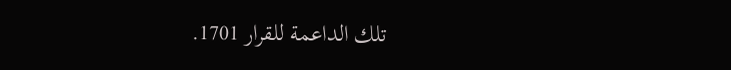تلك الداعمة للقرار 1701.